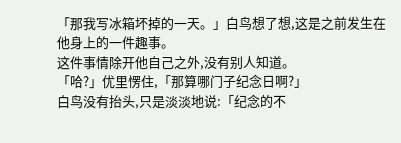「那我写冰箱坏掉的一天。」白鸟想了想,这是之前发生在他身上的一件趣事。
这件事情除开他自己之外,没有别人知道。
「哈?」优里愣住,「那算哪门子纪念日啊?」
白鸟没有抬头,只是淡淡地说:「纪念的不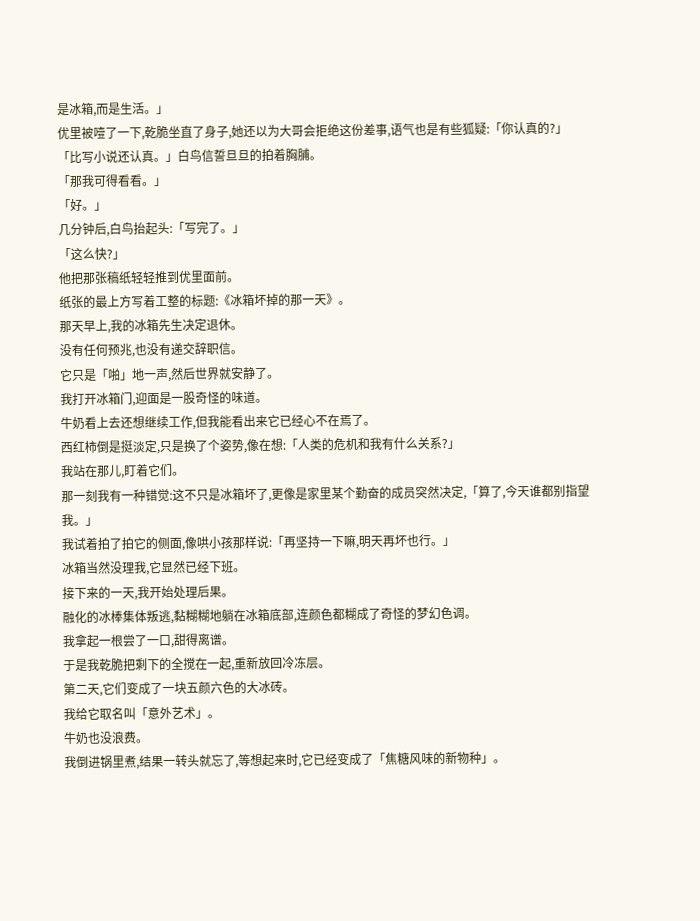是冰箱,而是生活。」
优里被噎了一下,乾脆坐直了身子,她还以为大哥会拒绝这份差事,语气也是有些狐疑:「你认真的?」
「比写小说还认真。」白鸟信誓旦旦的拍着胸脯。
「那我可得看看。」
「好。」
几分钟后,白鸟抬起头:「写完了。」
「这么快?」
他把那张稿纸轻轻推到优里面前。
纸张的最上方写着工整的标题:《冰箱坏掉的那一天》。
那天早上,我的冰箱先生决定退休。
没有任何预兆,也没有递交辞职信。
它只是「啪」地一声,然后世界就安静了。
我打开冰箱门,迎面是一股奇怪的味道。
牛奶看上去还想继续工作,但我能看出来它已经心不在焉了。
西红柿倒是挺淡定,只是换了个姿势,像在想:「人类的危机和我有什么关系?」
我站在那儿,盯着它们。
那一刻我有一种错觉:这不只是冰箱坏了,更像是家里某个勤奋的成员突然决定,「算了,今天谁都别指望我。」
我试着拍了拍它的侧面,像哄小孩那样说:「再坚持一下嘛,明天再坏也行。」
冰箱当然没理我,它显然已经下班。
接下来的一天,我开始处理后果。
融化的冰棒集体叛逃,黏糊糊地躺在冰箱底部,连颜色都糊成了奇怪的梦幻色调。
我拿起一根尝了一口,甜得离谱。
于是我乾脆把剩下的全搅在一起,重新放回冷冻层。
第二天,它们变成了一块五颜六色的大冰砖。
我给它取名叫「意外艺术」。
牛奶也没浪费。
我倒进锅里煮,结果一转头就忘了,等想起来时,它已经变成了「焦糖风味的新物种」。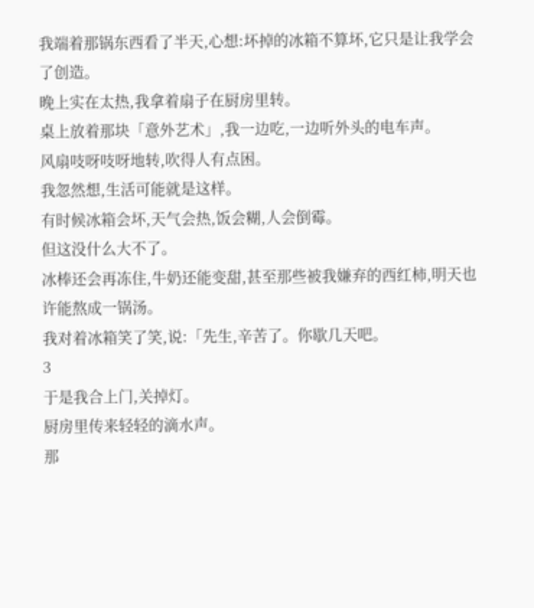我端着那锅东西看了半天,心想:坏掉的冰箱不算坏,它只是让我学会了创造。
晚上实在太热,我拿着扇子在厨房里转。
桌上放着那块「意外艺术」,我一边吃,一边听外头的电车声。
风扇吱呀吱呀地转,吹得人有点困。
我忽然想,生活可能就是这样。
有时候冰箱会坏,天气会热,饭会糊,人会倒霉。
但这没什么大不了。
冰棒还会再冻住,牛奶还能变甜,甚至那些被我嫌弃的西红柿,明天也许能熬成一锅汤。
我对着冰箱笑了笑,说:「先生,辛苦了。你歇几天吧。
3
于是我合上门,关掉灯。
厨房里传来轻轻的滴水声。
那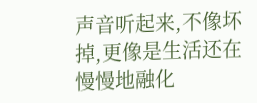声音听起来,不像坏掉,更像是生活还在慢慢地融化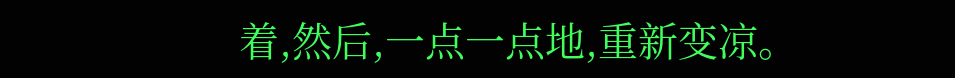着,然后,一点一点地,重新变凉。